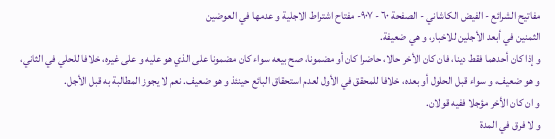مفاتيح الشرائع - الفيض الكاشاني - الصفحة ٦٠ - ٩٠٧- مفتاح اشتراط الاجلية و عدمها في العوضين
الثمنين في أبعد الأجلين للاخبار، و هي ضعيفة.
و إذا كان أحدهما فقط دينا، فان كان الأخر حالا، حاضرا كان أو مضمونا، صح بيعه سواء كان مضمونا على الذي هو عليه و على غيره، خلافا للحلي في الثاني، و هو ضعيف، و سواء قبل الحلول أو بعده، خلافا للمحقق في الأول لعدم استحقاق البائع حينئذ و هو ضعيف. نعم لا يجوز المطالبة به قبل الأجل.
و ان كان الأخر مؤجلا ففيه قولان.
و لا فرق في المدة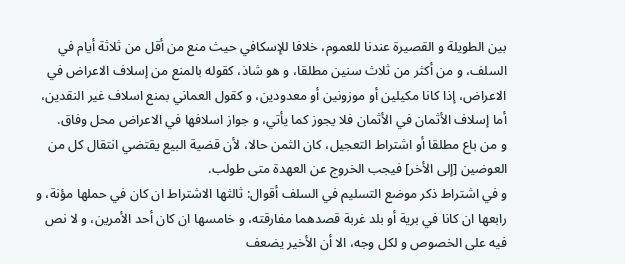بين الطويلة و القصيرة عندنا للعموم، خلافا للإسكافي حيث منع من أقل من ثلاثة أيام في السلف، و من أكثر من ثلاث سنين مطلقا، و هو شاذ، كقوله بالمنع من إسلاف الاعراض في الاعراض، إذا كانا مكيلين أو موزونين أو معدودين، و كقول العماني بمنع اسلاف غير النقدين، أما إسلاف الأثمان في الأثمان فلا يجوز كما يأتي، و جواز اسلافها في الاعراض محل وفاق.
و من باع مطلقا أو اشتراط التعجيل، كان الثمن حالا، لأن قضية البيع يقتضي انتقال كل من العوضين [إلى الأخر] فيجب الخروج عن العهدة متى طولب.
و في اشتراط ذكر موضع التسليم في السلف أقوال: ثالثها الاشتراط ان كان في حملها مؤنة، و رابعها ان كانا في برية أو بلد غربة قصدهما مفارقته، و خامسها ان كان أحد الأمرين، و لا نص فيه على الخصوص و لكل وجه، الا أن الأخير يضعف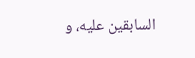السابقين عليه، و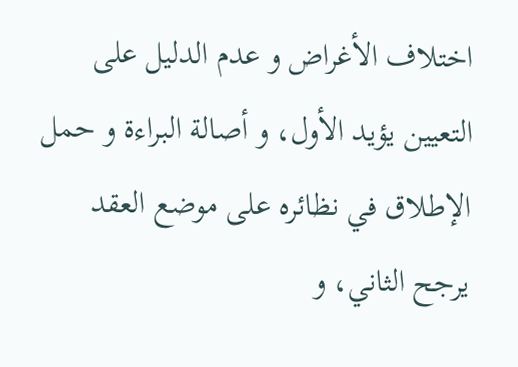اختلاف الأغراض و عدم الدليل على التعيين يؤيد الأول، و أصالة البراءة و حمل الإطلاق في نظائره على موضع العقد يرجح الثاني، و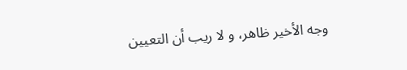وجه الأخير ظاهر، و لا ريب أن التعيين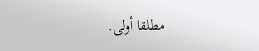مطلقا أولى.